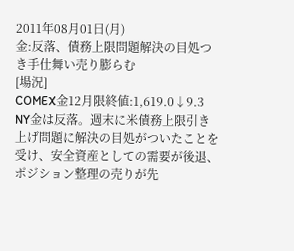2011年08月01日(月)
金:反落、債務上限問題解決の目処つき手仕舞い売り膨らむ
[場況]
COMEX金12月限終値:1,619.0↓9.3
NY金は反落。週末に米債務上限引き上げ問題に解決の目処がついたことを受け、安全資産としての需要が後退、ポジション整理の売りが先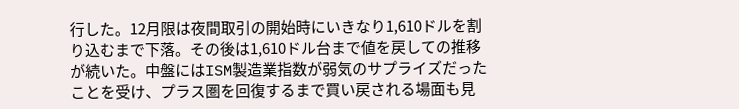行した。12月限は夜間取引の開始時にいきなり1,610ドルを割り込むまで下落。その後は1,610ドル台まで値を戻しての推移が続いた。中盤にはISM製造業指数が弱気のサプライズだったことを受け、プラス圏を回復するまで買い戻される場面も見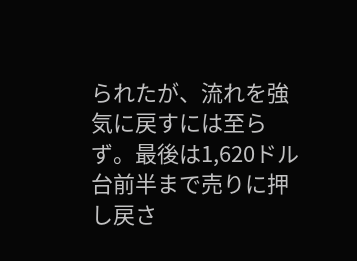られたが、流れを強気に戻すには至らず。最後は1,620ドル台前半まで売りに押し戻さ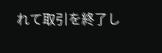れて取引を終了し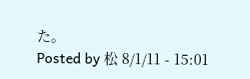た。
Posted by 松 8/1/11 - 15:01